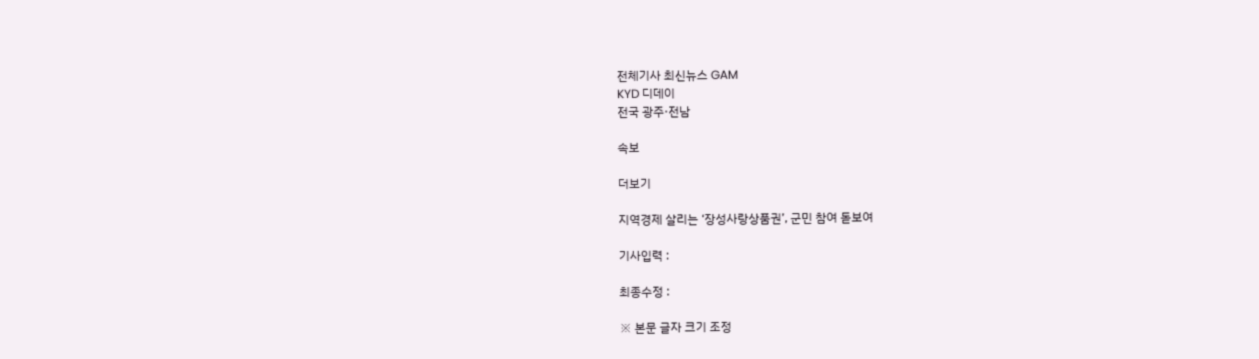전체기사 최신뉴스 GAM
KYD 디데이
전국 광주·전남

속보

더보기

지역경제 살리는 ‘장성사랑상품권’, 군민 참여 돋보여

기사입력 :

최종수정 :

※ 본문 글자 크기 조정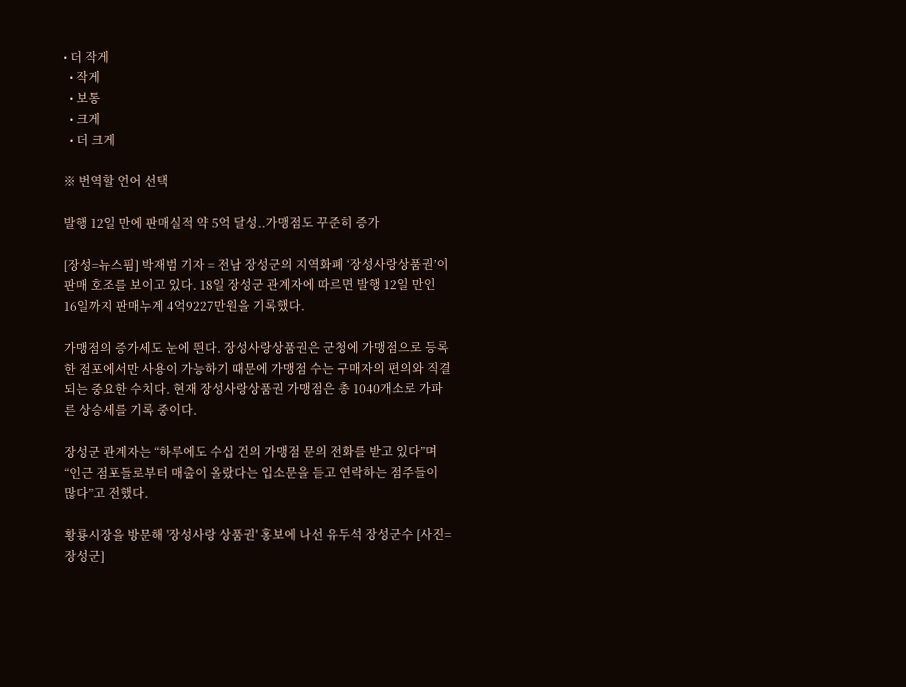• 더 작게
  • 작게
  • 보통
  • 크게
  • 더 크게

※ 번역할 언어 선택

발행 12일 만에 판매실적 약 5억 달성..가맹점도 꾸준히 증가

[장성=뉴스핌] 박재범 기자 = 전남 장성군의 지역화폐 ‘장성사랑상품권’이 판매 호조를 보이고 있다. 18일 장성군 관계자에 따르면 발행 12일 만인 16일까지 판매누계 4억9227만원을 기록했다.

가맹점의 증가세도 눈에 띈다. 장성사랑상품권은 군청에 가맹점으로 등록한 점포에서만 사용이 가능하기 때문에 가맹점 수는 구매자의 편의와 직결되는 중요한 수치다. 현재 장성사랑상품권 가맹점은 총 1040개소로 가파른 상승세를 기록 중이다.

장성군 관계자는 “하루에도 수십 건의 가맹점 문의 전화를 받고 있다”며 “인근 점포들로부터 매출이 올랐다는 입소문을 듣고 연락하는 점주들이 많다”고 전했다.

황룡시장을 방문해 '장성사랑 상품권' 홍보에 나선 유두석 장성군수 [사진=장성군]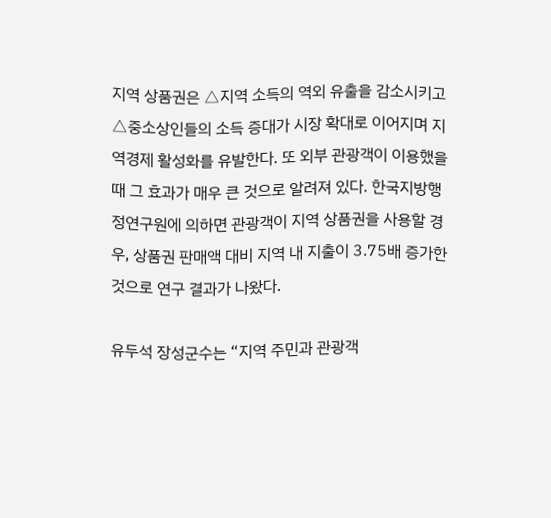지역 상품권은 △지역 소득의 역외 유출을 감소시키고 △중소상인들의 소득 증대가 시장 확대로 이어지며 지역경제 활성화를 유발한다. 또 외부 관광객이 이용했을 때 그 효과가 매우 큰 것으로 알려져 있다. 한국지방행정연구원에 의하면 관광객이 지역 상품권을 사용할 경우, 상품권 판매액 대비 지역 내 지출이 3.75배 증가한 것으로 연구 결과가 나왔다.

유두석 장성군수는 “지역 주민과 관광객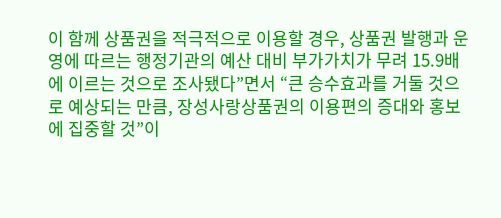이 함께 상품권을 적극적으로 이용할 경우, 상품권 발행과 운영에 따르는 행정기관의 예산 대비 부가가치가 무려 15.9배에 이르는 것으로 조사됐다”면서 “큰 승수효과를 거둘 것으로 예상되는 만큼, 장성사랑상품권의 이용편의 증대와 홍보에 집중할 것”이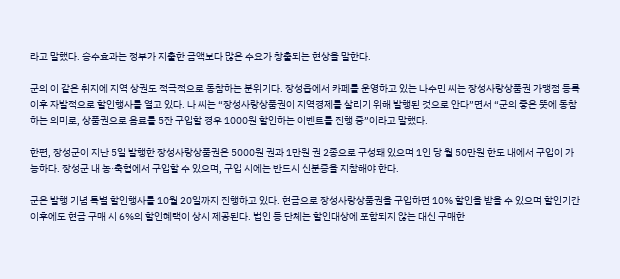라고 말했다. 승수효과는 정부가 지출한 금액보다 많은 수요가 창출되는 현상을 말한다.

군의 이 같은 취지에 지역 상권도 적극적으로 동참하는 분위기다. 장성읍에서 카페를 운영하고 있는 나수민 씨는 장성사랑상품권 가맹점 등록 이후 자발적으로 할인행사를 열고 있다. 나 씨는 “장성사랑상품권이 지역경제를 살리기 위해 발행된 것으로 안다”면서 “군의 좋은 뜻에 동참하는 의미로, 상품권으로 음료를 5잔 구입할 경우 1000원 할인하는 이벤트를 진행 중”이라고 말했다.

한편, 장성군이 지난 5일 발행한 장성사랑상품권은 5000원 권과 1만원 권 2종으로 구성돼 있으며 1인 당 월 50만원 한도 내에서 구입이 가능하다. 장성군 내 농·축협에서 구입할 수 있으며, 구입 시에는 반드시 신분증을 지참해야 한다.

군은 발행 기념 특별 할인행사를 10월 20일까지 진행하고 있다. 현금으로 장성사랑상품권을 구입하면 10% 할인을 받을 수 있으며 할인기간 이후에도 현금 구매 시 6%의 할인혜택이 상시 제공된다. 법인 등 단체는 할인대상에 포함되지 않는 대신 구매한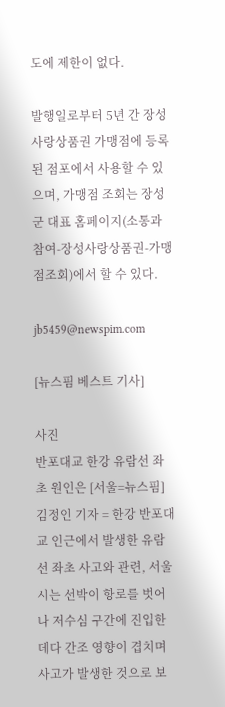도에 제한이 없다.

발행일로부터 5년 간 장성사랑상품권 가맹점에 등록된 점포에서 사용할 수 있으며, 가맹점 조회는 장성군 대표 홈페이지(소통과참여-장성사랑상품권-가맹점조회)에서 할 수 있다.

jb5459@newspim.com

[뉴스핌 베스트 기사]

사진
반포대교 한강 유람선 좌초 원인은 [서울=뉴스핌] 김정인 기자 = 한강 반포대교 인근에서 발생한 유람선 좌초 사고와 관련, 서울시는 선박이 항로를 벗어나 저수심 구간에 진입한 데다 간조 영향이 겹치며 사고가 발생한 것으로 보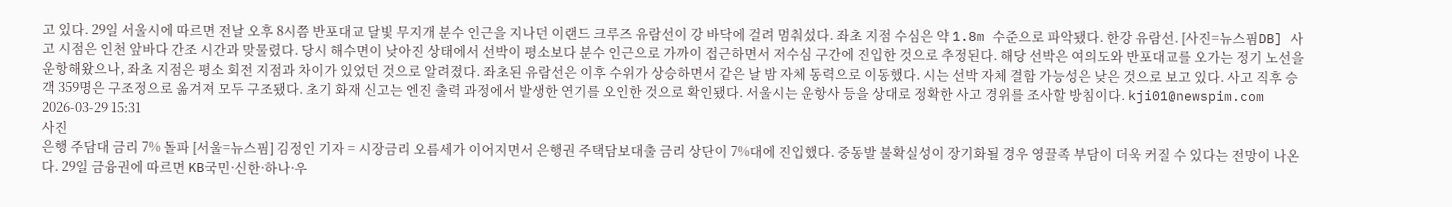고 있다. 29일 서울시에 따르면 전날 오후 8시쯤 반포대교 달빛 무지개 분수 인근을 지나던 이랜드 크루즈 유람선이 강 바닥에 걸려 멈춰섰다. 좌초 지점 수심은 약 1.8m 수준으로 파악됐다. 한강 유람선. [사진=뉴스핌DB] 사고 시점은 인천 앞바다 간조 시간과 맞물렸다. 당시 해수면이 낮아진 상태에서 선박이 평소보다 분수 인근으로 가까이 접근하면서 저수심 구간에 진입한 것으로 추정된다. 해당 선박은 여의도와 반포대교를 오가는 정기 노선을 운항해왔으나, 좌초 지점은 평소 회전 지점과 차이가 있었던 것으로 알려졌다. 좌초된 유람선은 이후 수위가 상승하면서 같은 날 밤 자체 동력으로 이동했다. 시는 선박 자체 결함 가능성은 낮은 것으로 보고 있다. 사고 직후 승객 359명은 구조정으로 옮겨져 모두 구조됐다. 초기 화재 신고는 엔진 출력 과정에서 발생한 연기를 오인한 것으로 확인됐다. 서울시는 운항사 등을 상대로 정확한 사고 경위를 조사할 방침이다. kji01@newspim.com 2026-03-29 15:31
사진
은행 주담대 금리 7% 돌파 [서울=뉴스핌] 김정인 기자 = 시장금리 오름세가 이어지면서 은행권 주택담보대출 금리 상단이 7%대에 진입했다. 중동발 불확실성이 장기화될 경우 영끌족 부담이 더욱 커질 수 있다는 전망이 나온다. 29일 금융권에 따르면 KB국민·신한·하나·우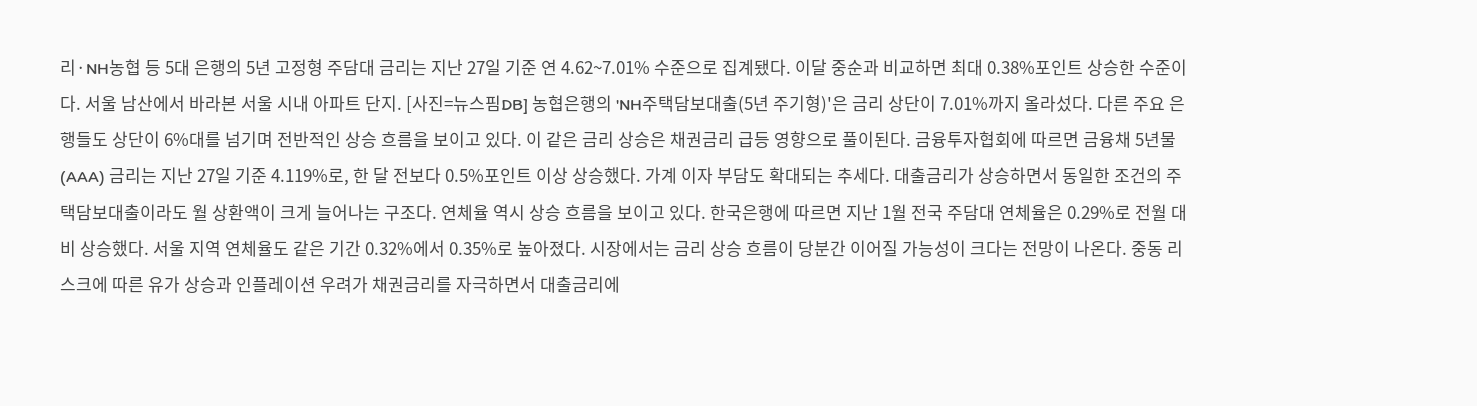리·NH농협 등 5대 은행의 5년 고정형 주담대 금리는 지난 27일 기준 연 4.62~7.01% 수준으로 집계됐다. 이달 중순과 비교하면 최대 0.38%포인트 상승한 수준이다. 서울 남산에서 바라본 서울 시내 아파트 단지. [사진=뉴스핌DB] 농협은행의 'NH주택담보대출(5년 주기형)'은 금리 상단이 7.01%까지 올라섰다. 다른 주요 은행들도 상단이 6%대를 넘기며 전반적인 상승 흐름을 보이고 있다. 이 같은 금리 상승은 채권금리 급등 영향으로 풀이된다. 금융투자협회에 따르면 금융채 5년물(AAA) 금리는 지난 27일 기준 4.119%로, 한 달 전보다 0.5%포인트 이상 상승했다. 가계 이자 부담도 확대되는 추세다. 대출금리가 상승하면서 동일한 조건의 주택담보대출이라도 월 상환액이 크게 늘어나는 구조다. 연체율 역시 상승 흐름을 보이고 있다. 한국은행에 따르면 지난 1월 전국 주담대 연체율은 0.29%로 전월 대비 상승했다. 서울 지역 연체율도 같은 기간 0.32%에서 0.35%로 높아졌다. 시장에서는 금리 상승 흐름이 당분간 이어질 가능성이 크다는 전망이 나온다. 중동 리스크에 따른 유가 상승과 인플레이션 우려가 채권금리를 자극하면서 대출금리에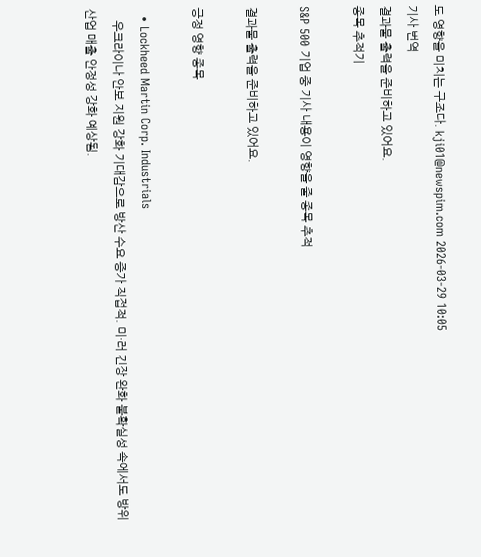도 영향을 미치는 구조다. kji01@newspim.com 2026-03-29 10:05
기사 번역
결과물 출력을 준비하고 있어요.
종목 추적기

S&P 500 기업 중 기사 내용이 영향을 줄 종목 추적

결과물 출력을 준비하고 있어요.

긍정 영향 종목

  • Lockheed Martin Corp. Industrials
    우크라이나 안보 지원 강화 기대감으로 방산 수요 증가 직접적. 미·러 긴장 완화 불확실성 속에서도 방위산업 매출 안정성 강화 예상됨.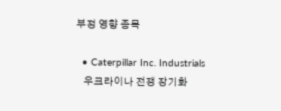부정 영향 종목

  • Caterpillar Inc. Industrials
    우크라이나 전쟁 장기화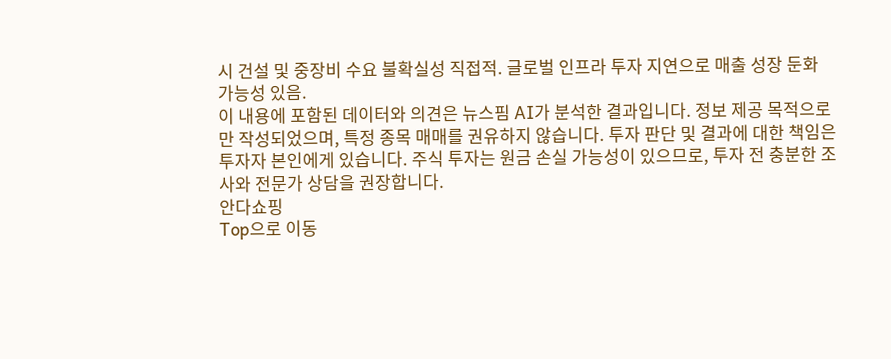시 건설 및 중장비 수요 불확실성 직접적. 글로벌 인프라 투자 지연으로 매출 성장 둔화 가능성 있음.
이 내용에 포함된 데이터와 의견은 뉴스핌 AI가 분석한 결과입니다. 정보 제공 목적으로만 작성되었으며, 특정 종목 매매를 권유하지 않습니다. 투자 판단 및 결과에 대한 책임은 투자자 본인에게 있습니다. 주식 투자는 원금 손실 가능성이 있으므로, 투자 전 충분한 조사와 전문가 상담을 권장합니다.
안다쇼핑
Top으로 이동